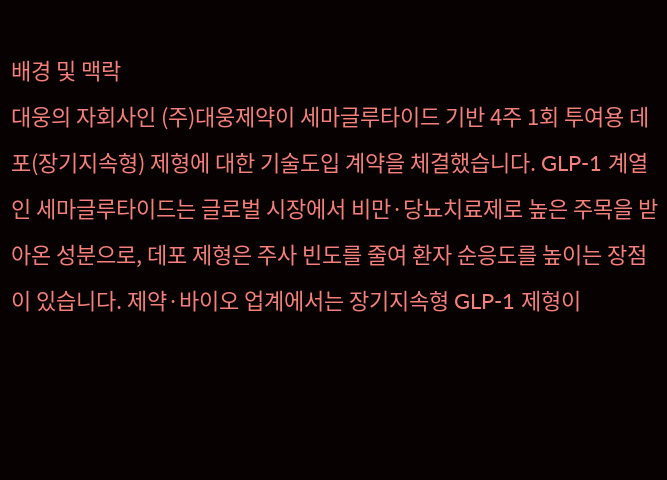배경 및 맥락
대웅의 자회사인 (주)대웅제약이 세마글루타이드 기반 4주 1회 투여용 데포(장기지속형) 제형에 대한 기술도입 계약을 체결했습니다. GLP-1 계열인 세마글루타이드는 글로벌 시장에서 비만·당뇨치료제로 높은 주목을 받아온 성분으로, 데포 제형은 주사 빈도를 줄여 환자 순응도를 높이는 장점이 있습니다. 제약·바이오 업계에서는 장기지속형 GLP-1 제형이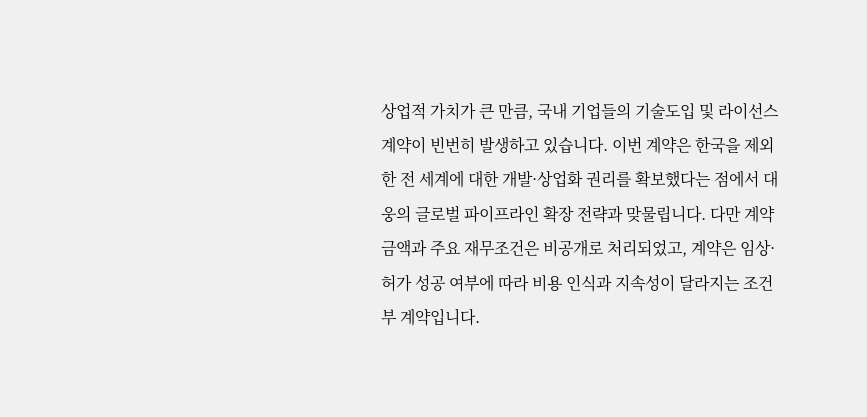상업적 가치가 큰 만큼, 국내 기업들의 기술도입 및 라이선스 계약이 빈번히 발생하고 있습니다. 이번 계약은 한국을 제외한 전 세계에 대한 개발·상업화 권리를 확보했다는 점에서 대웅의 글로벌 파이프라인 확장 전략과 맞물립니다. 다만 계약금액과 주요 재무조건은 비공개로 처리되었고, 계약은 임상·허가 성공 여부에 따라 비용 인식과 지속성이 달라지는 조건부 계약입니다.